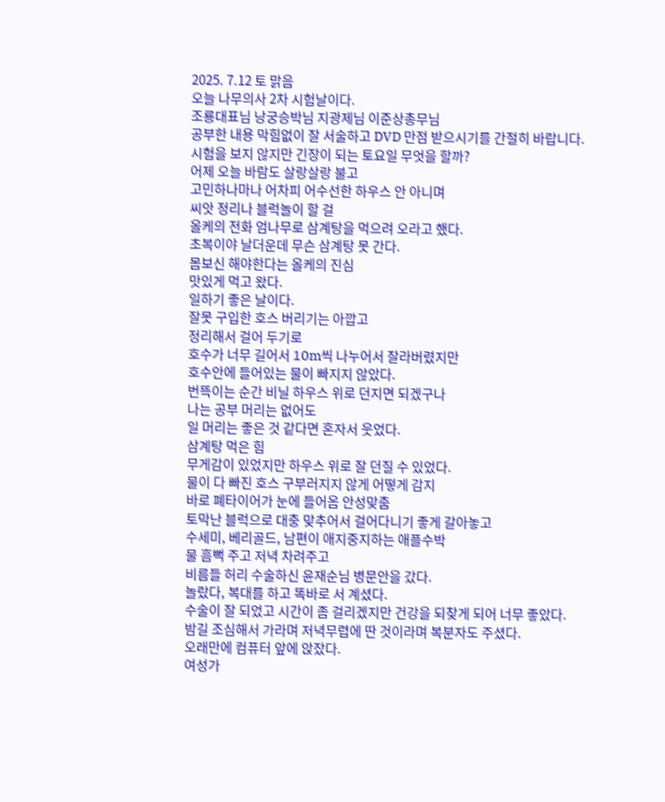2025. 7.12 토 맑음
오늘 나무의사 2차 시험날이다.
조룡대표님 낭궁승박님 지광제님 이준상총무님
공부한 내용 막힘없이 잘 서술하고 DVD 만점 받으시기를 간절히 바랍니다.
시험을 보지 않지만 긴장이 되는 토요일 무엇을 할까?
어제 오늘 바람도 살랑살랑 불고
고민하나마나 어차피 어수선한 하우스 안 아니며
씨앗 정리나 블럭놀이 할 걸
올케의 전화 엄나무로 삼계탕을 먹으려 오라고 했다.
초복이야 날더운데 무슨 삼계탕 못 간다.
몸보신 해야한다는 올케의 진심
맛있게 먹고 왔다.
일하기 좋은 날이다.
잘못 구입한 호스 버리기는 아깝고
정리해서 걸어 두기로
호수가 너무 길어서 10m씩 나누어서 잘라버렸지만
호수안에 들어있는 물이 빠지지 않았다.
번뜩이는 순간 비닐 하우스 위로 던지면 되겠구나
나는 공부 머리는 없어도
일 머리는 좋은 것 같다면 혼자서 웃었다.
삼계탕 먹은 힘
무게감이 있었지만 하우스 위로 잘 던질 수 있었다.
물이 다 빠진 호스 구부러지지 않게 어떻게 감지
바로 폐타이어가 눈에 들어옴 안성맞춤
토막난 블럭으로 대충 맞추어서 걸어다니기 좋게 갈아놓고
수세미, 베리골드, 남편이 애지중지하는 애플수박
물 흠뻑 주고 저녁 차려주고
비름들 허리 수술하신 윤재순님 병문안을 갔다.
놀랐다, 복대를 하고 똑바로 서 계셨다.
수술이 잘 되었고 시간이 좀 걸리겠지만 건강을 되찾게 되어 너무 좋았다.
밤길 조심해서 가라며 저녁무렵에 딴 것이라며 복분자도 주셨다.
오래만에 컴퓨터 앞에 앉잤다.
여성가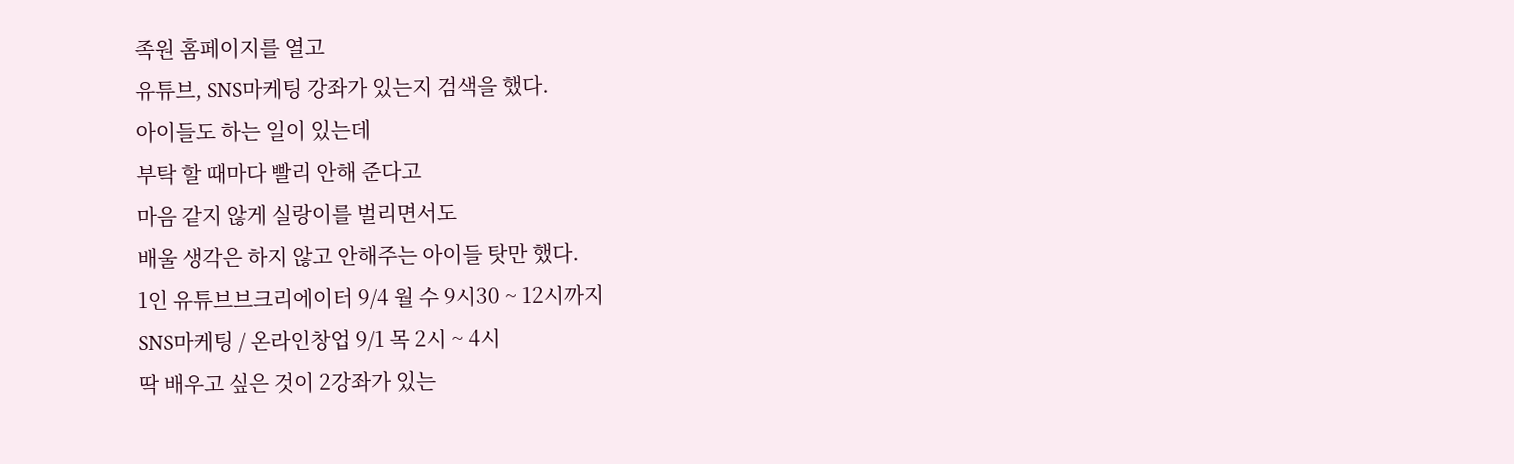족원 홈페이지를 열고
유튜브, SNS마케팅 강좌가 있는지 검색을 했다.
아이들도 하는 일이 있는데
부탁 할 때마다 빨리 안해 준다고
마음 같지 않게 실랑이를 벌리면서도
배울 생각은 하지 않고 안해주는 아이들 탓만 했다.
1인 유튜브브크리에이터 9/4 월 수 9시30 ~ 12시까지
SNS마케팅 / 온라인창업 9/1 목 2시 ~ 4시
딱 배우고 싶은 것이 2강좌가 있는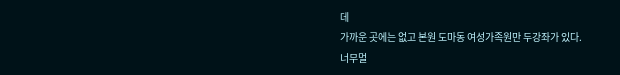데
가까운 곳에는 없고 본원 도마동 여성가족원만 두강좌가 있다.
너무멀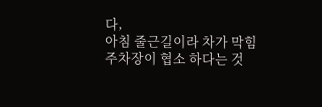다,
아침 줄근길이라 차가 막힘
주차장이 협소 하다는 것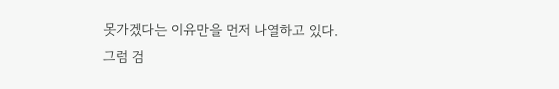못가겠다는 이유만을 먼저 나열하고 있다.
그럼 검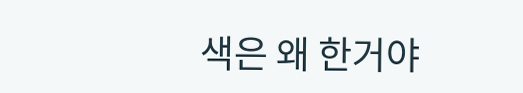색은 왜 한거야